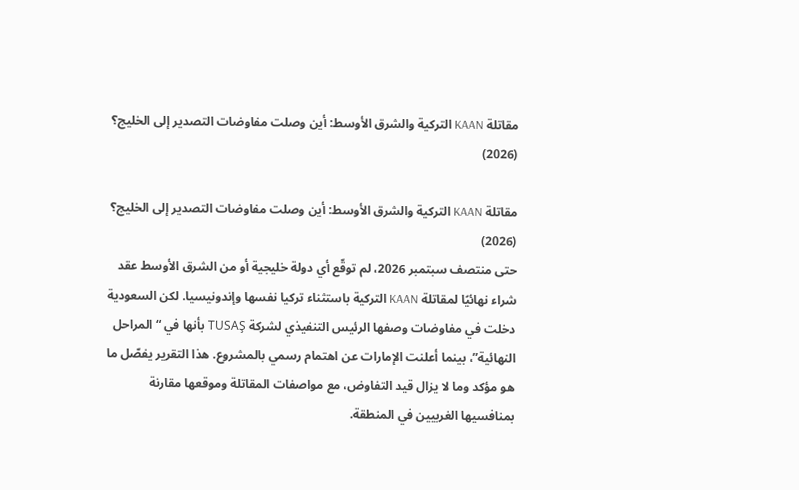مقاتلة KAAN التركية والشرق الأوسط: أين وصلت مفاوضات التصدير إلى الخليج؟ (2026)

مقاتلة KAAN التركية والشرق الأوسط: أين وصلت مفاوضات التصدير إلى الخليج؟ (2026)
حتى منتصف سبتمبر 2026، لم توقّع أي دولة خليجية أو من الشرق الأوسط عقد شراء نهائيًا لمقاتلة KAAN التركية باستثناء تركيا نفسها وإندونيسيا. لكن السعودية دخلت في مفاوضات وصفها الرئيس التنفيذي لشركة TUSAŞ بأنها في “المراحل النهائية”، بينما أعلنت الإمارات عن اهتمام رسمي بالمشروع. هذا التقرير يفصّل ما هو مؤكد وما لا يزال قيد التفاوض، مع مواصفات المقاتلة وموقعها مقارنة بمنافسيها الغربيين في المنطقة.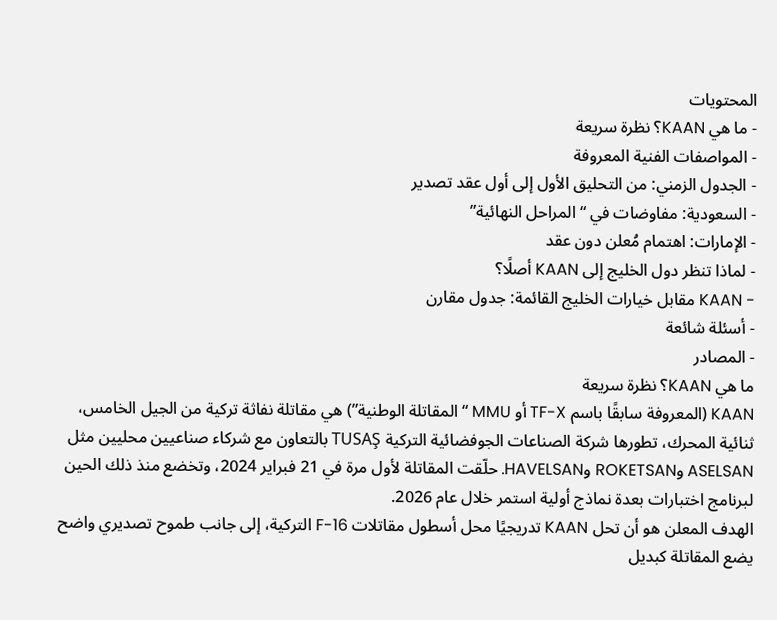المحتويات
- ما هي KAAN؟ نظرة سريعة
- المواصفات الفنية المعروفة
- الجدول الزمني: من التحليق الأول إلى أول عقد تصدير
- السعودية: مفاوضات في “المراحل النهائية”
- الإمارات: اهتمام مُعلن دون عقد
- لماذا تنظر دول الخليج إلى KAAN أصلًا؟
- KAAN مقابل خيارات الخليج القائمة: جدول مقارن
- أسئلة شائعة
- المصادر
ما هي KAAN؟ نظرة سريعة
KAAN (المعروفة سابقًا باسم TF-X أو MMU “المقاتلة الوطنية”) هي مقاتلة نفاثة تركية من الجيل الخامس، ثنائية المحرك، تطورها شركة الصناعات الجوفضائية التركية TUSAŞ بالتعاون مع شركاء صناعيين محليين مثل ASELSAN وROKETSAN وHAVELSAN. حلّقت المقاتلة لأول مرة في 21 فبراير 2024، وتخضع منذ ذلك الحين لبرنامج اختبارات بعدة نماذج أولية استمر خلال عام 2026.
الهدف المعلن هو أن تحل KAAN تدريجيًا محل أسطول مقاتلات F-16 التركية، إلى جانب طموح تصديري واضح يضع المقاتلة كبديل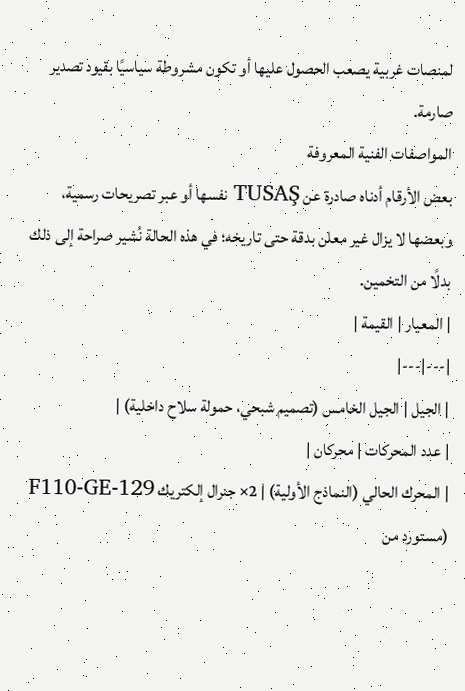لمنصات غربية يصعب الحصول عليها أو تكون مشروطة سياسيًا بقيود تصدير صارمة.
المواصفات الفنية المعروفة
بعض الأرقام أدناه صادرة عن TUSAŞ نفسها أو عبر تصريحات رسمية، وبعضها لا يزال غير معلن بدقة حتى تاريخه؛ في هذه الحالة نُشير صراحة إلى ذلك بدلًا من التخمين.
| المعيار | القيمة |
|---|---|
| الجيل | الجيل الخامس (تصميم شبحي، حمولة سلاح داخلية) |
| عدد المحركات | محركان |
| المحرك الحالي (النماذج الأولية) | 2× جنرال إلكتريك F110-GE-129 (مستورد من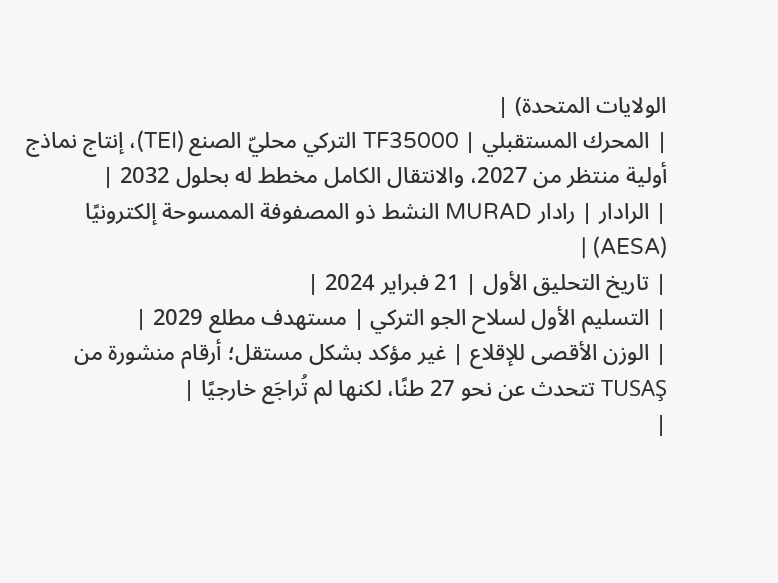الولايات المتحدة) |
| المحرك المستقبلي | TF35000 التركي محليّ الصنع (TEI)، إنتاج نماذج أولية منتظر من 2027، والانتقال الكامل مخطط له بحلول 2032 |
| الرادار | رادار MURAD النشط ذو المصفوفة الممسوحة إلكترونيًا (AESA) |
| تاريخ التحليق الأول | 21 فبراير 2024 |
| التسليم الأول لسلاح الجو التركي | مستهدف مطلع 2029 |
| الوزن الأقصى للإقلاع | غير مؤكد بشكل مستقل؛ أرقام منشورة من TUSAŞ تتحدث عن نحو 27 طنًا، لكنها لم تُراجَع خارجيًا |
|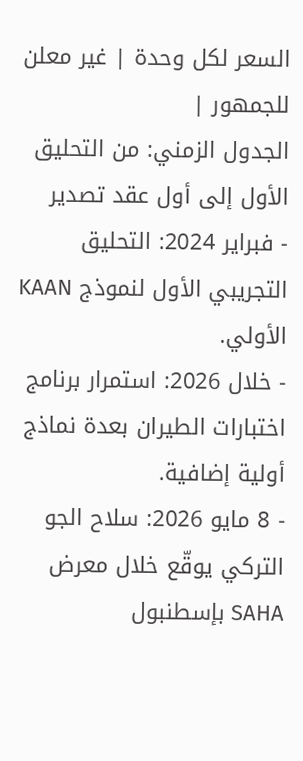السعر لكل وحدة | غير معلن للجمهور |
الجدول الزمني: من التحليق الأول إلى أول عقد تصدير
- فبراير 2024: التحليق التجريبي الأول لنموذج KAAN الأولي.
- خلال 2026: استمرار برنامج اختبارات الطيران بعدة نماذج أولية إضافية.
- 8 مايو 2026: سلاح الجو التركي يوقّع خلال معرض SAHA بإسطنبول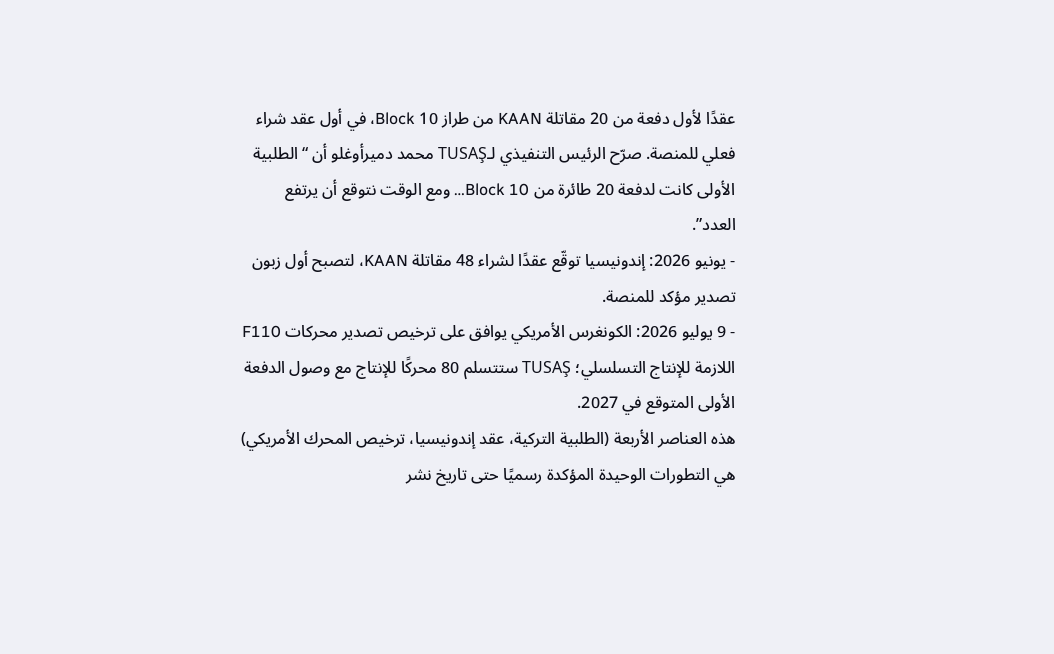عقدًا لأول دفعة من 20 مقاتلة KAAN من طراز Block 10، في أول عقد شراء فعلي للمنصة. صرّح الرئيس التنفيذي لـTUSAŞ محمد دميرأوغلو أن “الطلبية الأولى كانت لدفعة 20 طائرة من Block 10… ومع الوقت نتوقع أن يرتفع العدد”.
- يونيو 2026: إندونيسيا توقّع عقدًا لشراء 48 مقاتلة KAAN، لتصبح أول زبون تصدير مؤكد للمنصة.
- 9 يوليو 2026: الكونغرس الأمريكي يوافق على ترخيص تصدير محركات F110 اللازمة للإنتاج التسلسلي؛ TUSAŞ ستتسلم 80 محركًا للإنتاج مع وصول الدفعة الأولى المتوقع في 2027.
هذه العناصر الأربعة (الطلبية التركية، عقد إندونيسيا، ترخيص المحرك الأمريكي) هي التطورات الوحيدة المؤكدة رسميًا حتى تاريخ نشر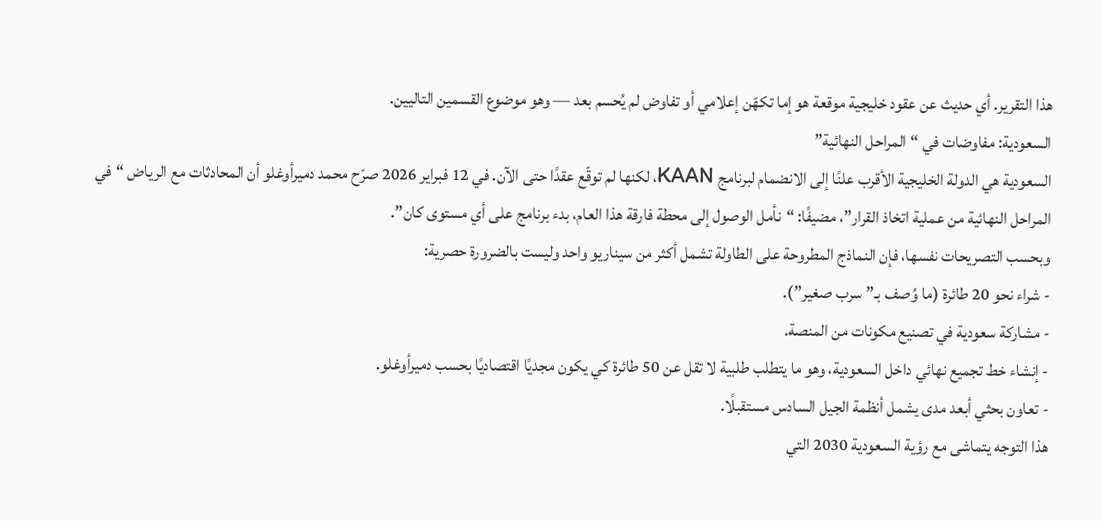هذا التقرير. أي حديث عن عقود خليجية موقعة هو إما تكهّن إعلامي أو تفاوض لم يُحسم بعد — وهو موضوع القسمين التاليين.
السعودية: مفاوضات في “المراحل النهائية”
السعودية هي الدولة الخليجية الأقرب علنًا إلى الانضمام لبرنامج KAAN، لكنها لم توقّع عقدًا حتى الآن. في 12 فبراير 2026 صرّح محمد دميرأوغلو أن المحادثات مع الرياض “في المراحل النهائية من عملية اتخاذ القرار”، مضيفًا: “نأمل الوصول إلى محطة فارقة هذا العام، بدء برنامج على أي مستوى كان”.
وبحسب التصريحات نفسها، فإن النماذج المطروحة على الطاولة تشمل أكثر من سيناريو واحد وليست بالضرورة حصرية:
- شراء نحو 20 طائرة (ما وُصف بـ”سرب صغير”).
- مشاركة سعودية في تصنيع مكونات من المنصة.
- إنشاء خط تجميع نهائي داخل السعودية، وهو ما يتطلب طلبية لا تقل عن 50 طائرة كي يكون مجديًا اقتصاديًا بحسب دميرأوغلو.
- تعاون بحثي أبعد مدى يشمل أنظمة الجيل السادس مستقبلًا.
هذا التوجه يتماشى مع رؤية السعودية 2030 التي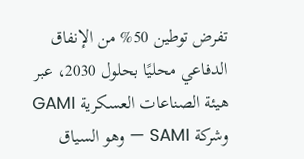تفرض توطين 50% من الإنفاق الدفاعي محليًا بحلول 2030، عبر هيئة الصناعات العسكرية GAMI وشركة SAMI — وهو السياق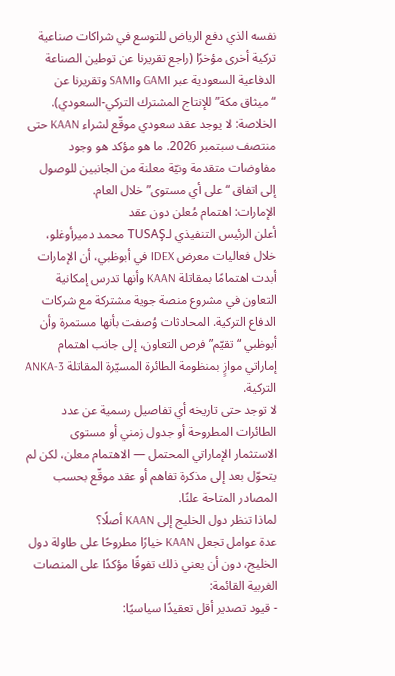نفسه الذي دفع الرياض للتوسع في شراكات صناعية تركية أخرى مؤخرًا (راجع تقريرنا عن توطين الصناعة الدفاعية السعودية عبر GAMI وSAMI وتقريرنا عن “ميثاق مكة” للإنتاج المشترك التركي-السعودي).
الخلاصة: لا يوجد عقد سعودي موقّع لشراء KAAN حتى منتصف سبتمبر 2026. ما هو مؤكد هو وجود مفاوضات متقدمة ونيّة معلنة من الجانبين للوصول إلى اتفاق “على أي مستوى” خلال العام.
الإمارات: اهتمام مُعلن دون عقد
أعلن الرئيس التنفيذي لـTUSAŞ محمد دميرأوغلو، خلال فعاليات معرض IDEX في أبوظبي، أن الإمارات أبدت اهتمامًا بمقاتلة KAAN وأنها تدرس إمكانية التعاون في مشروع منصة جوية مشتركة مع شركات الدفاع التركية. المحادثات وُصفت بأنها مستمرة وأن أبوظبي “تقيّم” فرص التعاون، إلى جانب اهتمام إماراتي موازٍ بمنظومة الطائرة المسيّرة المقاتلة ANKA-3 التركية.
لا توجد حتى تاريخه أي تفاصيل رسمية عن عدد الطائرات المطروحة أو جدول زمني أو مستوى الاستثمار الإماراتي المحتمل — الاهتمام معلن، لكن لم يتحوّل بعد إلى مذكرة تفاهم أو عقد موقّع بحسب المصادر المتاحة علنًا.
لماذا تنظر دول الخليج إلى KAAN أصلًا؟
عدة عوامل تجعل KAAN خيارًا مطروحًا على طاولة دول الخليج، دون أن يعني ذلك تفوقًا مؤكدًا على المنصات الغربية القائمة:
- قيود تصدير أقل تعقيدًا سياسيًا: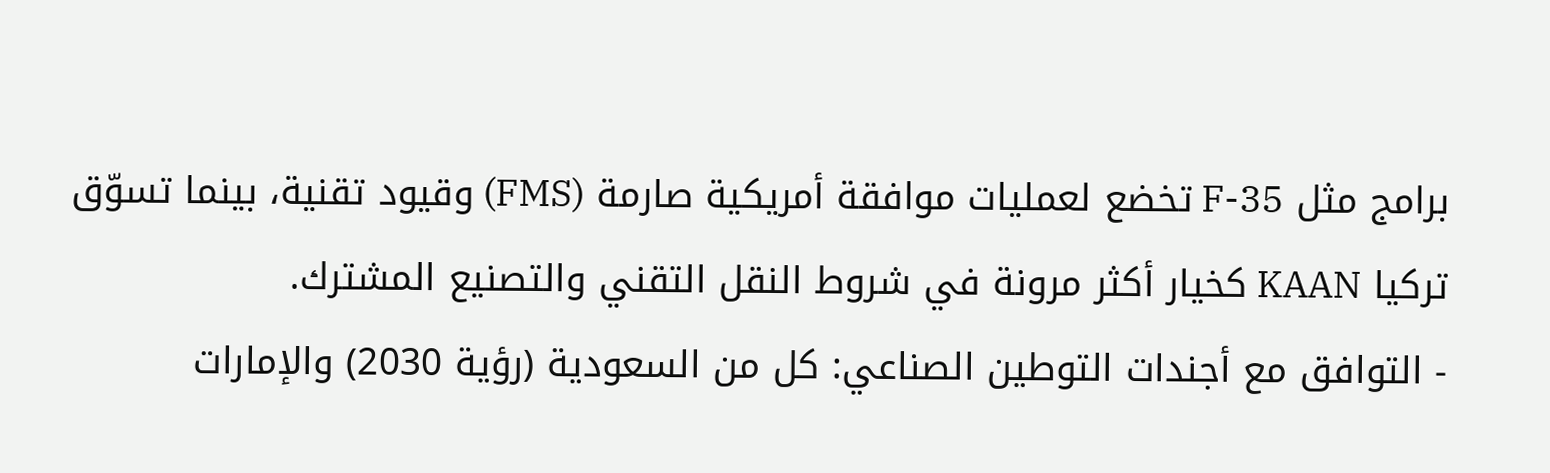برامج مثل F-35 تخضع لعمليات موافقة أمريكية صارمة (FMS) وقيود تقنية، بينما تسوّق تركيا KAAN كخيار أكثر مرونة في شروط النقل التقني والتصنيع المشترك.
- التوافق مع أجندات التوطين الصناعي: كل من السعودية (رؤية 2030) والإمارات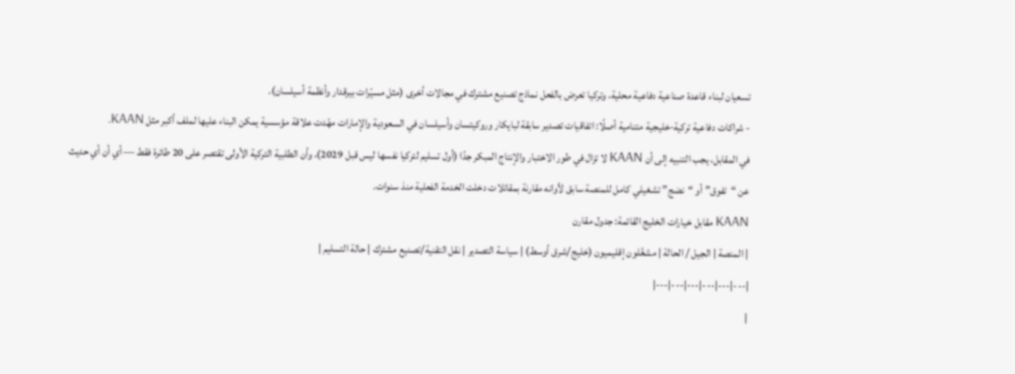تسعيان لبناء قاعدة صناعية دفاعية محلية، وتركيا تعرض بالفعل نماذج تصنيع مشترك في مجالات أخرى (مثل مسيّرات بيرقدار وأنظمة أسيلسان).
- شراكات دفاعية تركية-خليجية متنامية أصلًا: اتفاقيات تصدير سابقة لبايكار وروكيتسان وأسيلسان في السعودية والإمارات مهّدت علاقة مؤسسية يمكن البناء عليها لملف أكبر مثل KAAN.
في المقابل، يجب التنبيه إلى أن KAAN لا تزال في طور الاختبار والإنتاج المبكر جدًا (أول تسليم لتركيا نفسها ليس قبل 2029)، وأن الطلبية التركية الأولى تقتصر على 20 طائرة فقط — أي أن أي حديث عن “تفوق” أو “نضج” تشغيلي كامل للمنصة سابق لأوانه مقارنة بمقاتلات دخلت الخدمة الفعلية منذ سنوات.
KAAN مقابل خيارات الخليج القائمة: جدول مقارن
| المنصة | الجيل / الحالة | مشغّلون إقليميون (خليج/شرق أوسط) | سياسة التصدير | نقل التقنية/تصنيع مشترك | حالة التسليم |
|---|---|---|---|---|---|
|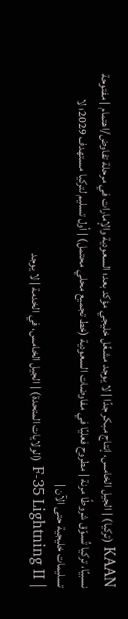KAAN (تركيا) | الجيل الخامس، إنتاج مبكر جدًا | لا يوجد مشغّل خليجي مؤكد بعد؛ السعودية والإمارات في مرحلة تفاوض/اهتمام | مفتوحة نسبيًا، تركيا تُسوّق شروطًا مرنة | مطروح فعليًا في مفاوضات السعودية (خط تجميع محلي محتمل) | أول تسليم لتركيا مستهدف 2029؛ لا تسليمات خليجية حتى الآن |
| F-35 Lightning II (الولايات المتحدة) | الجيل الخامس، في الخدمة | لا يوجد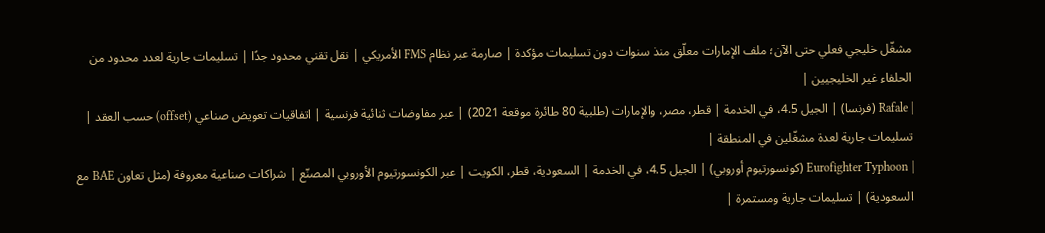مشغّل خليجي فعلي حتى الآن؛ ملف الإمارات معلّق منذ سنوات دون تسليمات مؤكدة | صارمة عبر نظام FMS الأمريكي | نقل تقني محدود جدًا | تسليمات جارية لعدد محدود من الحلفاء غير الخليجيين |
| Rafale (فرنسا) | الجيل 4.5، في الخدمة | قطر، مصر، والإمارات (طلبية 80 طائرة موقعة 2021) | عبر مفاوضات ثنائية فرنسية | اتفاقيات تعويض صناعي (offset) حسب العقد | تسليمات جارية لعدة مشغّلين في المنطقة |
| Eurofighter Typhoon (كونسورتيوم أوروبي) | الجيل 4.5، في الخدمة | السعودية، قطر، الكويت | عبر الكونسورتيوم الأوروبي المصنّع | شراكات صناعية معروفة (مثل تعاون BAE مع السعودية) | تسليمات جارية ومستمرة |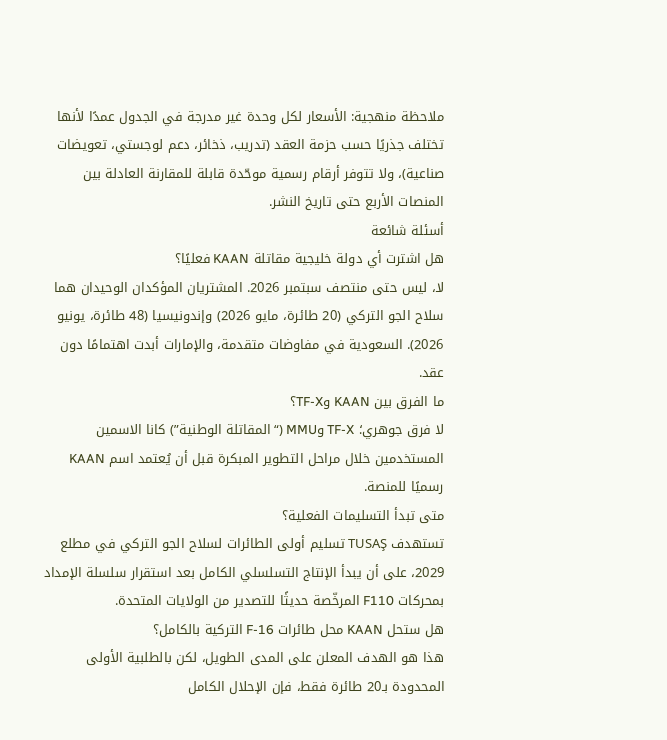ملاحظة منهجية: الأسعار لكل وحدة غير مدرجة في الجدول عمدًا لأنها تختلف جذريًا حسب حزمة العقد (تدريب، ذخائر، دعم لوجستي، تعويضات صناعية)، ولا تتوفر أرقام رسمية موحّدة قابلة للمقارنة العادلة بين المنصات الأربع حتى تاريخ النشر.
أسئلة شائعة
هل اشترت أي دولة خليجية مقاتلة KAAN فعليًا؟
لا، ليس حتى منتصف سبتمبر 2026. المشتريان المؤكدان الوحيدان هما سلاح الجو التركي (20 طائرة، مايو 2026) وإندونيسيا (48 طائرة، يونيو 2026). السعودية في مفاوضات متقدمة، والإمارات أبدت اهتمامًا دون عقد.
ما الفرق بين KAAN وTF-X؟
لا فرق جوهري؛ TF-X وMMU (“المقاتلة الوطنية”) كانا الاسمين المستخدمين خلال مراحل التطوير المبكرة قبل أن يُعتمد اسم KAAN رسميًا للمنصة.
متى تبدأ التسليمات الفعلية؟
تستهدف TUSAŞ تسليم أولى الطائرات لسلاح الجو التركي في مطلع 2029، على أن يبدأ الإنتاج التسلسلي الكامل بعد استقرار سلسلة الإمداد بمحركات F110 المرخّصة حديثًا للتصدير من الولايات المتحدة.
هل ستحل KAAN محل طائرات F-16 التركية بالكامل؟
هذا هو الهدف المعلن على المدى الطويل، لكن بالطلبية الأولى المحدودة بـ20 طائرة فقط، فإن الإحلال الكامل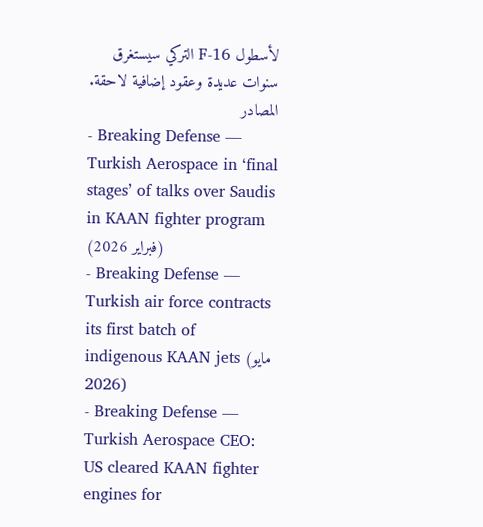لأسطول F-16 التركي سيستغرق سنوات عديدة وعقود إضافية لاحقة.
المصادر
- Breaking Defense — Turkish Aerospace in ‘final stages’ of talks over Saudis in KAAN fighter program (فبراير 2026)
- Breaking Defense — Turkish air force contracts its first batch of indigenous KAAN jets (مايو 2026)
- Breaking Defense — Turkish Aerospace CEO: US cleared KAAN fighter engines for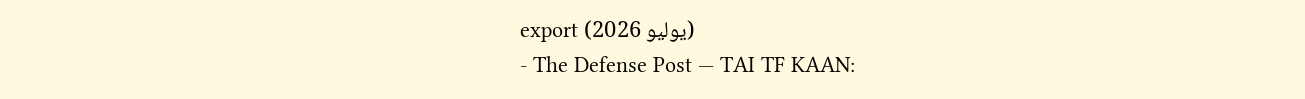export (يوليو 2026)
- The Defense Post — TAI TF KAAN: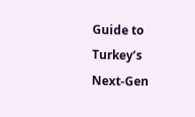Guide to Turkey’s Next-Gen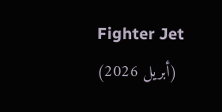Fighter Jet (أبريل 2026)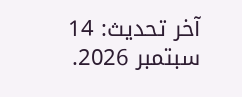آخر تحديث: 14 سبتمبر 2026.